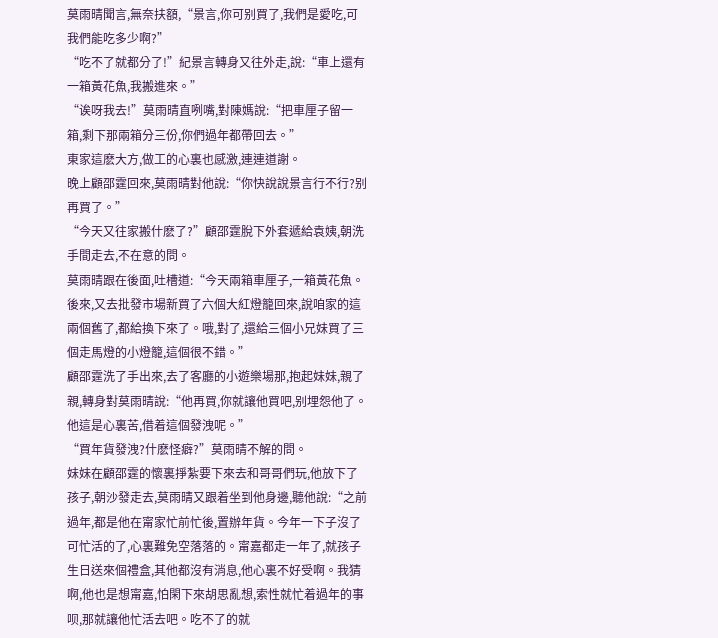莫雨晴聞言,無奈扶額,“景言,你可别買了,我們是愛吃,可我們能吃多少啊?”
“吃不了就都分了!”紀景言轉身又往外走,說:“車上還有一箱黃花魚,我搬進來。”
“诶呀我去!”莫雨晴直咧嘴,對陳媽說:“把車厘子留一箱,剩下那兩箱分三份,你們過年都帶回去。”
東家這麽大方,做工的心裏也感激,連連道謝。
晚上顧邵霆回來,莫雨晴對他說:“你快說說景言行不行?别再買了。”
“今天又往家搬什麽了?”顧邵霆脫下外套遞給袁姨,朝洗手間走去,不在意的問。
莫雨晴跟在後面,吐槽道:“今天兩箱車厘子,一箱黃花魚。後來,又去批發市場新買了六個大紅燈籠回來,說咱家的這兩個舊了,都給換下來了。哦,對了,還給三個小兄妹買了三個走馬燈的小燈籠,這個很不錯。”
顧邵霆洗了手出來,去了客廳的小遊樂場那,抱起妹妹,親了親,轉身對莫雨晴說:“他再買,你就讓他買吧,别埋怨他了。他這是心裏苦,借着這個發洩呢。”
“買年貨發洩?什麽怪癖?”莫雨晴不解的問。
妹妹在顧邵霆的懷裏掙紮要下來去和哥哥們玩,他放下了孩子,朝沙發走去,莫雨晴又跟着坐到他身邊,聽他說:“之前過年,都是他在甯家忙前忙後,置辦年貨。今年一下子沒了可忙活的了,心裏難免空落落的。甯嘉都走一年了,就孩子生日送來個禮盒,其他都沒有消息,他心裏不好受啊。我猜啊,他也是想甯嘉,怕閑下來胡思亂想,索性就忙着過年的事呗,那就讓他忙活去吧。吃不了的就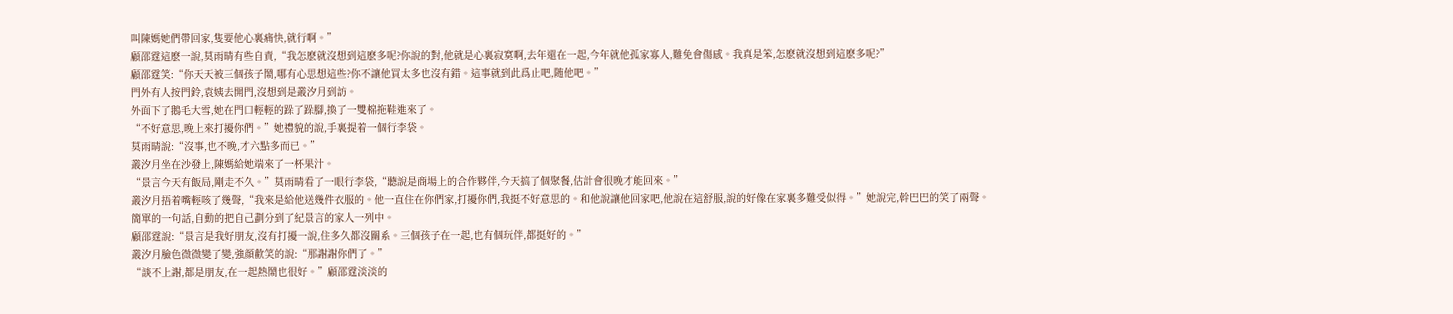叫陳媽她們帶回家,隻要他心裏痛快,就行啊。”
顧邵霆這麽一說,莫雨晴有些自責,“我怎麽就沒想到這麽多呢?你說的對,他就是心裏寂寞啊,去年還在一起,今年就他孤家寡人,難免會傷感。我真是笨,怎麽就沒想到這麽多呢?”
顧邵霆笑:“你天天被三個孩子鬧,哪有心思想這些?你不讓他買太多也沒有錯。這事就到此爲止吧,随他吧。”
門外有人按門鈴,袁姨去開門,沒想到是叢汐月到訪。
外面下了鵝毛大雪,她在門口輕輕的跺了跺腳,換了一雙棉拖鞋進來了。
“不好意思,晚上來打擾你們。”她禮貌的說,手裏提着一個行李袋。
莫雨晴說:“沒事,也不晚,才六點多而已。”
叢汐月坐在沙發上,陳媽給她端來了一杯果汁。
“景言今天有飯局,剛走不久。”莫雨晴看了一眼行李袋,“聽說是商場上的合作夥伴,今天搞了個聚餐,估計會很晚才能回來。”
叢汐月捂着嘴輕咳了幾聲,“我來是給他送幾件衣服的。他一直住在你們家,打擾你們,我挺不好意思的。和他說讓他回家吧,他說在這舒服,說的好像在家裏多難受似得。”她說完,幹巴巴的笑了兩聲。
簡單的一句話,自動的把自己劃分到了紀景言的家人一列中。
顧邵霆說:“景言是我好朋友,沒有打擾一說,住多久都沒關系。三個孩子在一起,也有個玩伴,都挺好的。”
叢汐月臉色微微變了變,強顔歡笑的說:“那謝謝你們了。”
“談不上謝,都是朋友,在一起熱鬧也很好。”顧邵霆淡淡的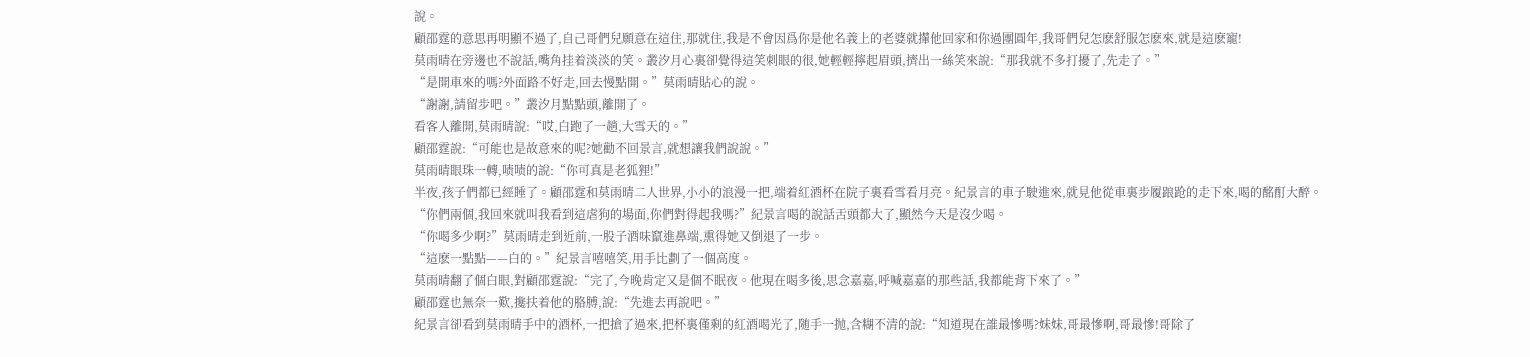說。
顧邵霆的意思再明顯不過了,自己哥們兒願意在這住,那就住,我是不會因爲你是他名義上的老婆就攆他回家和你過團圓年,我哥們兒怎麽舒服怎麽來,就是這麽寵!
莫雨晴在旁邊也不說話,嘴角挂着淡淡的笑。叢汐月心裏卻覺得這笑刺眼的很,她輕輕擰起眉頭,擠出一絲笑來說:“那我就不多打擾了,先走了。”
“是開車來的嗎?外面路不好走,回去慢點開。”莫雨晴貼心的說。
“謝謝,請留步吧。”叢汐月點點頭,離開了。
看客人離開,莫雨晴說:“哎,白跑了一趟,大雪天的。”
顧邵霆說:“可能也是故意來的呢?她勸不回景言,就想讓我們說說。”
莫雨晴眼珠一轉,啧啧的說:“你可真是老狐狸!”
半夜,孩子們都已經睡了。顧邵霆和莫雨晴二人世界,小小的浪漫一把,端着紅酒杯在院子裏看雪看月亮。紀景言的車子駛進來,就見他從車裏步履踉跄的走下來,喝的酩酊大醉。
“你們兩個,我回來就叫我看到這虐狗的場面,你們對得起我嗎?”紀景言喝的說話舌頭都大了,顯然今天是沒少喝。
“你喝多少啊?”莫雨晴走到近前,一股子酒味竄進鼻端,熏得她又倒退了一步。
“這麽一點點——白的。”紀景言嘻嘻笑,用手比劃了一個高度。
莫雨晴翻了個白眼,對顧邵霆說:“完了,今晚肯定又是個不眠夜。他現在喝多後,思念嘉嘉,呼喊嘉嘉的那些話,我都能背下來了。”
顧邵霆也無奈一歎,攙扶着他的胳膊,說:“先進去再說吧。”
紀景言卻看到莫雨晴手中的酒杯,一把搶了過來,把杯裏僅剩的紅酒喝光了,随手一抛,含糊不清的說:“知道現在誰最慘嗎?妹妹,哥最慘啊,哥最慘!哥除了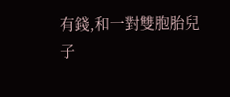有錢,和一對雙胞胎兒子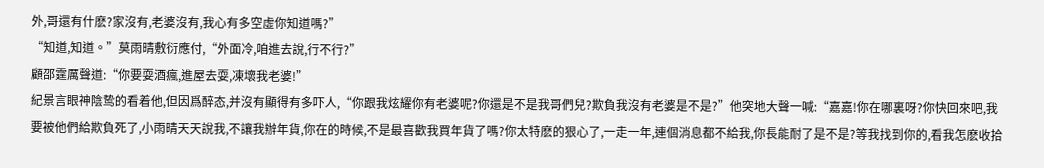外,哥還有什麽?家沒有,老婆沒有,我心有多空虛你知道嗎?”
“知道,知道。”莫雨晴敷衍應付,“外面冷,咱進去說,行不行?”
顧邵霆厲聲道:“你要耍酒瘋,進屋去耍,凍壞我老婆!”
紀景言眼神陰鸷的看着他,但因爲醉态,并沒有顯得有多吓人,“你跟我炫耀你有老婆呢?你還是不是我哥們兒?欺負我沒有老婆是不是?”他突地大聲一喊:“嘉嘉!你在哪裏呀?你快回來吧,我要被他們給欺負死了,小雨晴天天說我,不讓我辦年貨,你在的時候,不是最喜歡我買年貨了嗎?你太特麽的狠心了,一走一年,連個消息都不給我,你長能耐了是不是?等我找到你的,看我怎麽收拾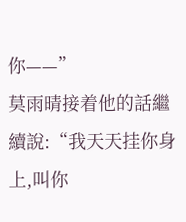你——”
莫雨晴接着他的話繼續說:“我天天挂你身上,叫你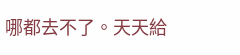哪都去不了。天天給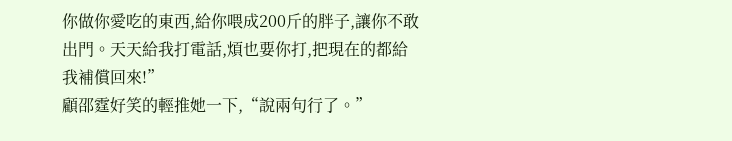你做你愛吃的東西,給你喂成200斤的胖子,讓你不敢出門。天天給我打電話,煩也要你打,把現在的都給我補償回來!”
顧邵霆好笑的輕推她一下,“說兩句行了。”